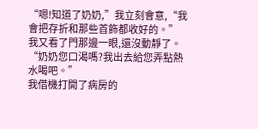“嗯!知道了奶奶,”我立刻會意,“我會把存折和那些首飾都收好的。”
我又看了門那邊一眼,還沒動靜了。
“奶奶您口渴嗎?我出去給您弄點熱水喝吧。”
我借機打開了病房的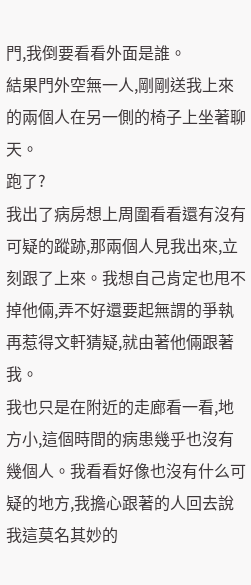門,我倒要看看外面是誰。
結果門外空無一人,剛剛送我上來的兩個人在另一側的椅子上坐著聊天。
跑了?
我出了病房想上周圍看看還有沒有可疑的蹤跡,那兩個人見我出來,立刻跟了上來。我想自己肯定也甩不掉他倆,弄不好還要起無謂的爭執再惹得文軒猜疑,就由著他倆跟著我。
我也只是在附近的走廊看一看,地方小,這個時間的病患幾乎也沒有幾個人。我看看好像也沒有什么可疑的地方,我擔心跟著的人回去說我這莫名其妙的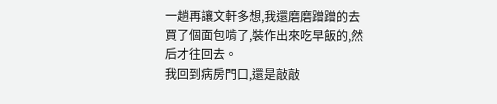一趟再讓文軒多想,我還磨磨蹭蹭的去買了個面包啃了,裝作出來吃早飯的,然后才往回去。
我回到病房門口,還是敲敲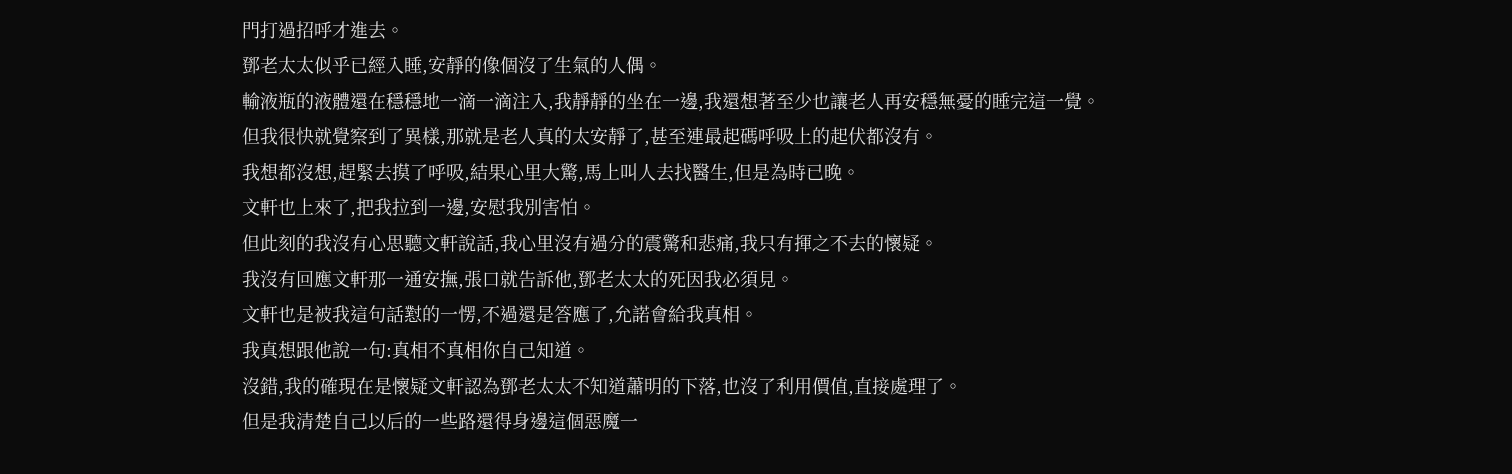門打過招呼才進去。
鄧老太太似乎已經入睡,安靜的像個沒了生氣的人偶。
輸液瓶的液體還在穩穩地一滴一滴注入,我靜靜的坐在一邊,我還想著至少也讓老人再安穩無憂的睡完這一覺。
但我很快就覺察到了異樣,那就是老人真的太安靜了,甚至連最起碼呼吸上的起伏都沒有。
我想都沒想,趕緊去摸了呼吸,結果心里大驚,馬上叫人去找醫生,但是為時已晚。
文軒也上來了,把我拉到一邊,安慰我別害怕。
但此刻的我沒有心思聽文軒說話,我心里沒有過分的震驚和悲痛,我只有揮之不去的懷疑。
我沒有回應文軒那一通安撫,張口就告訴他,鄧老太太的死因我必須見。
文軒也是被我這句話懟的一愣,不過還是答應了,允諾會給我真相。
我真想跟他說一句:真相不真相你自己知道。
沒錯,我的確現在是懷疑文軒認為鄧老太太不知道蕭明的下落,也沒了利用價值,直接處理了。
但是我清楚自己以后的一些路還得身邊這個惡魔一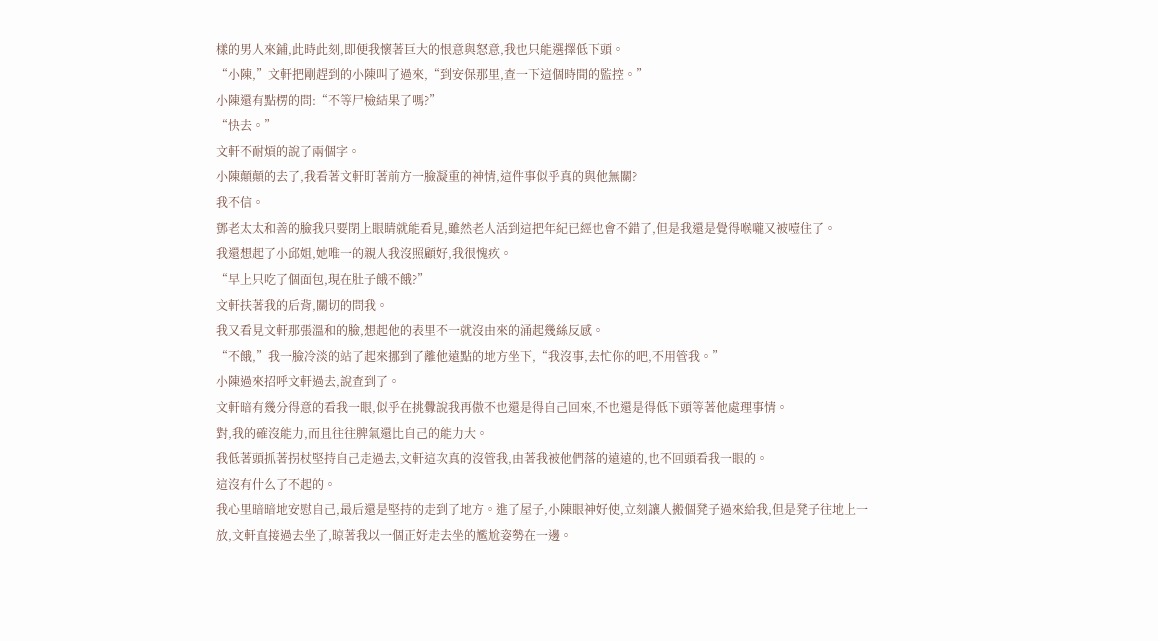樣的男人來鋪,此時此刻,即便我懷著巨大的恨意與怒意,我也只能選擇低下頭。
“小陳,”文軒把剛趕到的小陳叫了過來,“到安保那里,查一下這個時間的監控。”
小陳還有點楞的問:“不等尸檢結果了嗎?”
“快去。”
文軒不耐煩的說了兩個字。
小陳顛顛的去了,我看著文軒盯著前方一臉凝重的神情,這件事似乎真的與他無關?
我不信。
鄧老太太和善的臉我只要閉上眼睛就能看見,雖然老人活到這把年紀已經也會不錯了,但是我還是覺得喉嚨又被噎住了。
我還想起了小邱姐,她唯一的親人我沒照顧好,我很愧疚。
“早上只吃了個面包,現在肚子餓不餓?”
文軒扶著我的后背,關切的問我。
我又看見文軒那張溫和的臉,想起他的表里不一就沒由來的涌起幾絲反感。
“不餓,”我一臉冷淡的站了起來挪到了離他遠點的地方坐下,“我沒事,去忙你的吧,不用管我。”
小陳過來招呼文軒過去,說查到了。
文軒暗有幾分得意的看我一眼,似乎在挑釁說我再傲不也還是得自己回來,不也還是得低下頭等著他處理事情。
對,我的確沒能力,而且往往脾氣還比自己的能力大。
我低著頭抓著拐杖堅持自己走過去,文軒這次真的沒管我,由著我被他們落的遠遠的,也不回頭看我一眼的。
這沒有什么了不起的。
我心里暗暗地安慰自己,最后還是堅持的走到了地方。進了屋子,小陳眼神好使,立刻讓人搬個凳子過來給我,但是凳子往地上一放,文軒直接過去坐了,晾著我以一個正好走去坐的尷尬姿勢在一邊。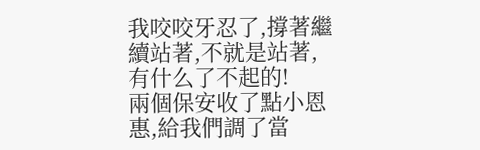我咬咬牙忍了,撐著繼續站著,不就是站著,有什么了不起的!
兩個保安收了點小恩惠,給我們調了當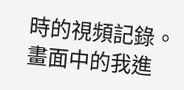時的視頻記錄。
畫面中的我進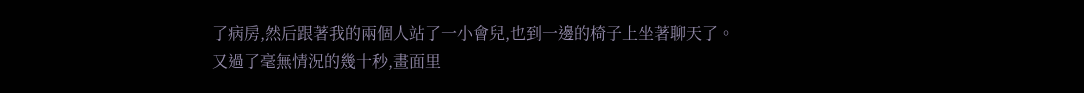了病房,然后跟著我的兩個人站了一小會兒,也到一邊的椅子上坐著聊天了。
又過了毫無情況的幾十秒,畫面里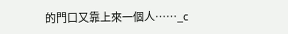的門口又靠上來一個人……_c